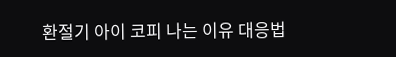환절기 아이 코피 나는 이유 대응법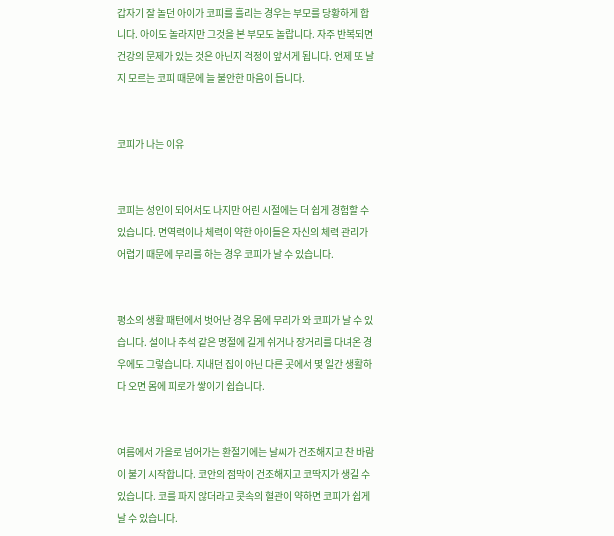갑자기 잘 놀던 아이가 코피를 흘리는 경우는 부모를 당황하게 합니다. 아이도 놀라지만 그것을 본 부모도 놀랍니다. 자주 반복되면 건강의 문제가 있는 것은 아닌지 걱정이 앞서게 됩니다. 언제 또 날지 모르는 코피 때문에 늘 불안한 마음이 듭니다.


코피가 나는 이유


코피는 성인이 되어서도 나지만 어린 시절에는 더 쉽게 경험할 수 있습니다. 면역력이나 체력이 약한 아이들은 자신의 체력 관리가 어렵기 때문에 무리를 하는 경우 코피가 날 수 있습니다.


평소의 생활 패턴에서 벗어난 경우 몸에 무리가 와 코피가 날 수 있습니다. 설이나 추석 같은 명절에 길게 쉬거나 장거리를 다녀온 경우에도 그렇습니다. 지내던 집이 아닌 다른 곳에서 몇 일간 생활하다 오면 몸에 피로가 쌓이기 쉽습니다.


여름에서 가을로 넘어가는 환절기에는 날씨가 건조해지고 찬 바람이 불기 시작합니다. 코안의 점막이 건조해지고 코딱지가 생길 수 있습니다. 코를 파지 않더라고 콧속의 혈관이 약하면 코피가 쉽게 날 수 있습니다.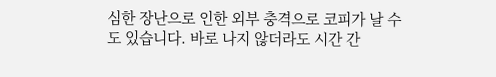심한 장난으로 인한 외부 충격으로 코피가 날 수도 있습니다. 바로 나지 않더라도 시간 간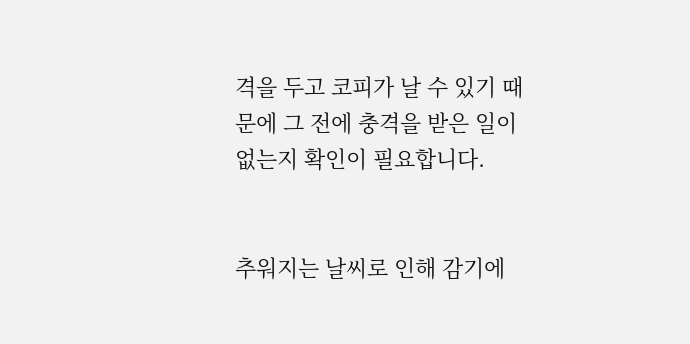격을 두고 코피가 날 수 있기 때문에 그 전에 충격을 받은 일이 없는지 확인이 필요합니다.


추워지는 날씨로 인해 감기에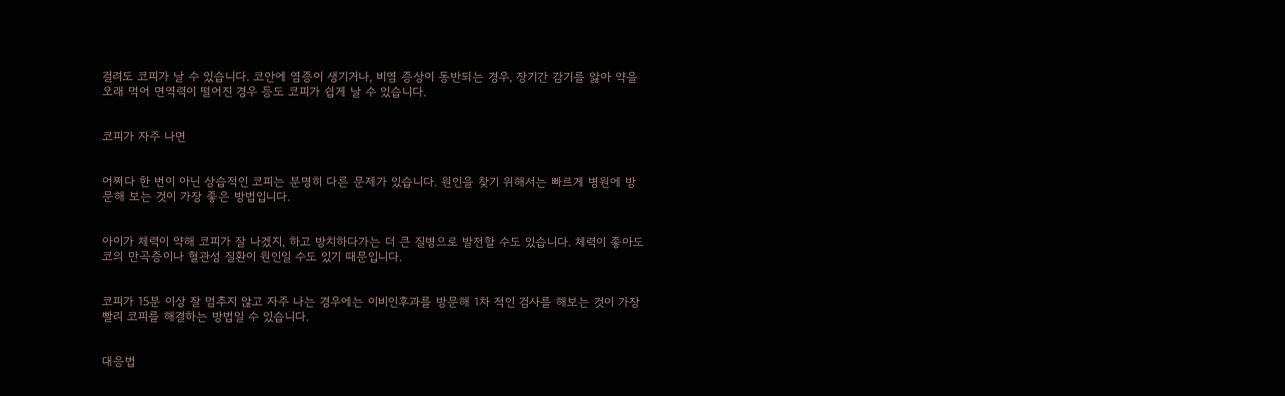걸려도 코피가 날 수 있습니다. 코안에 염증이 생기거나, 비염 증상이 동반되는 경우, 장기간 감기를 앓아 약을 오래 먹어 면역력이 떨어진 경우 등도 코피가 쉽게 날 수 있습니다.


코피가 자주 나면


어쩌다 한 번이 아닌 상습적인 코피는 분명히 다른 문제가 있습니다. 원인을 찾기 위해서는 빠르게 병원에 방문해 보는 것이 가장 좋은 방법입니다.


아이가 체력이 약해 코피가 잘 나겠지, 하고 방치하다가는 더 큰 질병으로 발전할 수도 있습니다. 체력이 좋아도 코의 만곡증이나 혈관성 질환이 원인일 수도 있기 때문입니다.


코피가 15분 이상 잘 멈추지 않고 자주 나는 경우에는 이비인후과를 방문해 1차 적인 검사를 해보는 것이 가장 빨리 코피를 해결하는 방법일 수 있습니다.


대응법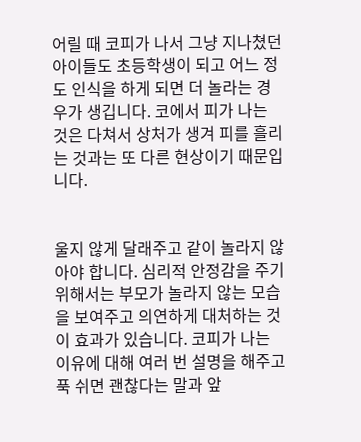어릴 때 코피가 나서 그냥 지나쳤던 아이들도 초등학생이 되고 어느 정도 인식을 하게 되면 더 놀라는 경우가 생깁니다. 코에서 피가 나는 것은 다쳐서 상처가 생겨 피를 흘리는 것과는 또 다른 현상이기 때문입니다.


울지 않게 달래주고 같이 놀라지 않아야 합니다. 심리적 안정감을 주기 위해서는 부모가 놀라지 않는 모습을 보여주고 의연하게 대처하는 것이 효과가 있습니다. 코피가 나는 이유에 대해 여러 번 설명을 해주고 푹 쉬면 괜찮다는 말과 앞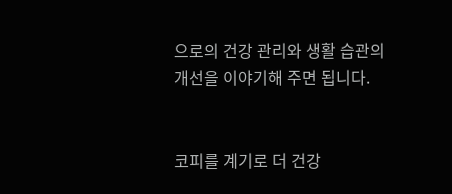으로의 건강 관리와 생활 습관의 개선을 이야기해 주면 됩니다.


코피를 계기로 더 건강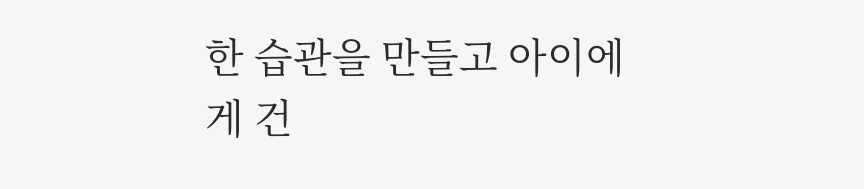한 습관을 만들고 아이에게 건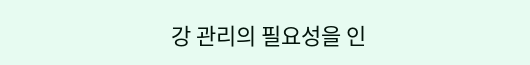강 관리의 필요성을 인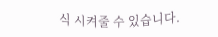식 시켜줄 수 있습니다.